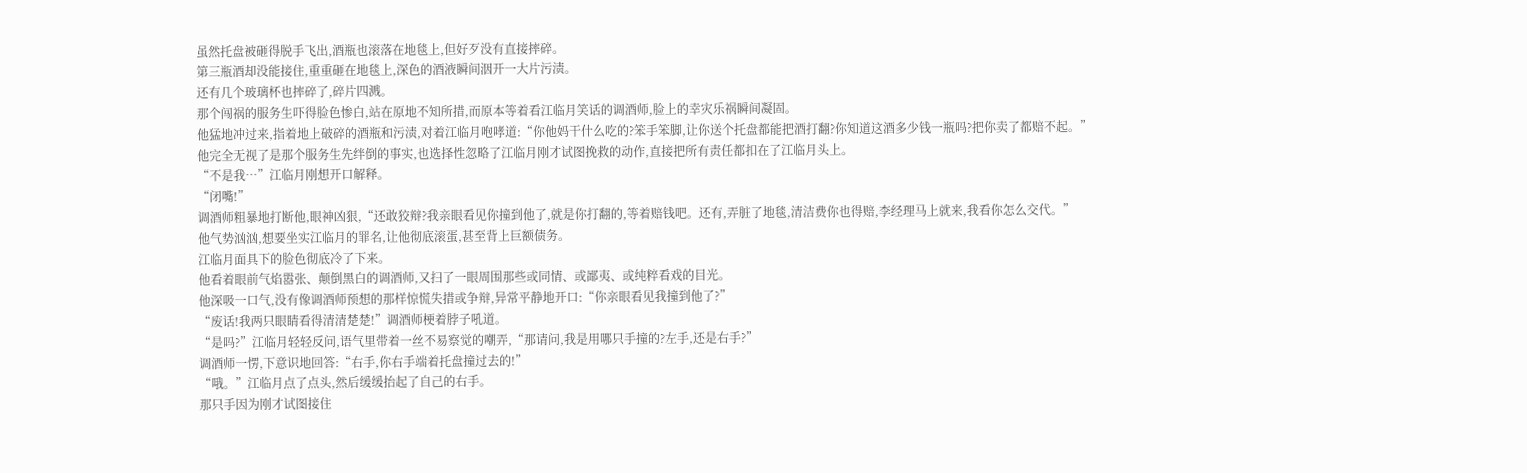虽然托盘被砸得脱手飞出,酒瓶也滚落在地毯上,但好歹没有直接摔碎。
第三瓶酒却没能接住,重重砸在地毯上,深色的酒液瞬间洇开一大片污渍。
还有几个玻璃杯也摔碎了,碎片四溅。
那个闯祸的服务生吓得脸色惨白,站在原地不知所措,而原本等着看江临月笑话的调酒师,脸上的幸灾乐祸瞬间凝固。
他猛地冲过来,指着地上破碎的酒瓶和污渍,对着江临月咆哮道:“你他妈干什么吃的?笨手笨脚,让你送个托盘都能把酒打翻?你知道这酒多少钱一瓶吗?把你卖了都赔不起。”
他完全无视了是那个服务生先绊倒的事实,也选择性忽略了江临月刚才试图挽救的动作,直接把所有责任都扣在了江临月头上。
“不是我…”江临月刚想开口解释。
“闭嘴!”
调酒师粗暴地打断他,眼神凶狠,“还敢狡辩?我亲眼看见你撞到他了,就是你打翻的,等着赔钱吧。还有,弄脏了地毯,清洁费你也得赔,李经理马上就来,我看你怎么交代。”
他气势汹汹,想要坐实江临月的罪名,让他彻底滚蛋,甚至背上巨额债务。
江临月面具下的脸色彻底冷了下来。
他看着眼前气焰嚣张、颠倒黑白的调酒师,又扫了一眼周围那些或同情、或鄙夷、或纯粹看戏的目光。
他深吸一口气,没有像调酒师预想的那样惊慌失措或争辩,异常平静地开口:“你亲眼看见我撞到他了?”
“废话!我两只眼睛看得清清楚楚!”调酒师梗着脖子吼道。
“是吗?”江临月轻轻反问,语气里带着一丝不易察觉的嘲弄,“那请问,我是用哪只手撞的?左手,还是右手?”
调酒师一愣,下意识地回答:“右手,你右手端着托盘撞过去的!”
“哦。”江临月点了点头,然后缓缓抬起了自己的右手。
那只手因为刚才试图接住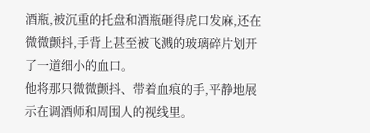酒瓶,被沉重的托盘和酒瓶砸得虎口发麻,还在微微颤抖,手背上甚至被飞溅的玻璃碎片划开了一道细小的血口。
他将那只微微颤抖、带着血痕的手,平静地展示在调酒师和周围人的视线里。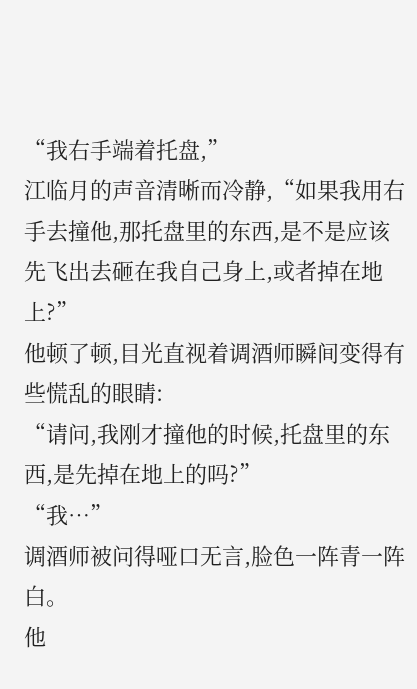“我右手端着托盘,”
江临月的声音清晰而冷静,“如果我用右手去撞他,那托盘里的东西,是不是应该先飞出去砸在我自己身上,或者掉在地上?”
他顿了顿,目光直视着调酒师瞬间变得有些慌乱的眼睛:
“请问,我刚才撞他的时候,托盘里的东西,是先掉在地上的吗?”
“我…”
调酒师被问得哑口无言,脸色一阵青一阵白。
他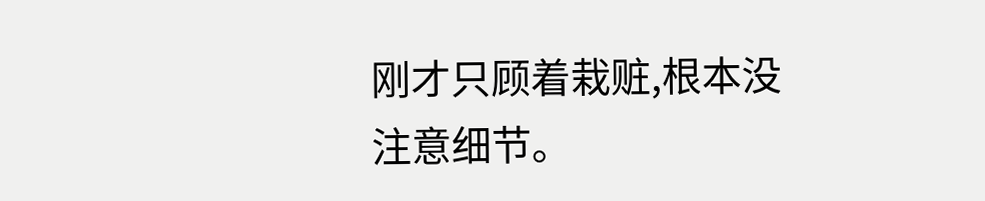刚才只顾着栽赃,根本没注意细节。